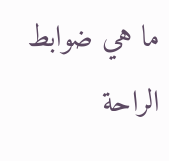ما هي ضوابط الراحة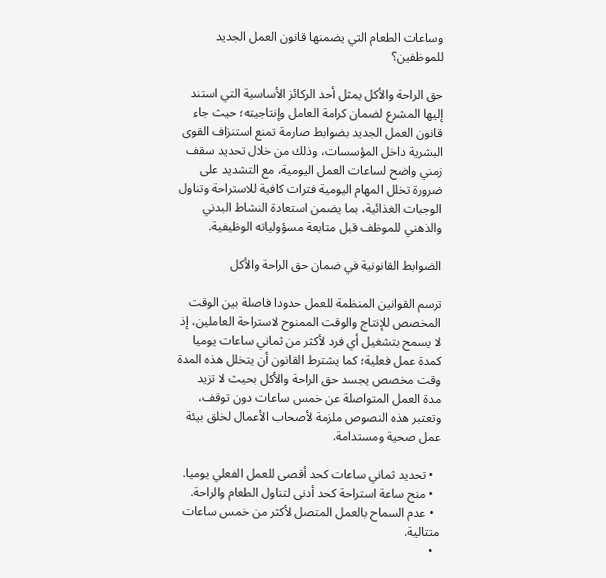وساعات الطعام التي يضمنها قانون العمل الجديد للموظفين؟

حق الراحة والأكل يمثل أحد الركائز الأساسية التي استند إليها المشرع لضمان كرامة العامل وإنتاجيته؛ حيث جاء قانون العمل الجديد بضوابط صارمة تمنع استنزاف القوى البشرية داخل المؤسسات، وذلك من خلال تحديد سقف زمني واضح لساعات العمل اليومية، مع التشديد على ضرورة تخلل المهام اليومية فترات كافية للاستراحة وتناول الوجبات الغذائية، بما يضمن استعادة النشاط البدني والذهني للموظف قبل متابعة مسؤولياته الوظيفية.

الضوابط القانونية في ضمان حق الراحة والأكل

ترسم القوانين المنظمة للعمل حدودا فاصلة بين الوقت المخصص للإنتاج والوقت الممنوح لاستراحة العاملين، إذ لا يسمح بتشغيل أي فرد لأكثر من ثماني ساعات يوميا كمدة عمل فعلية؛ كما يشترط القانون أن يتخلل هذه المدة وقت مخصص يجسد حق الراحة والأكل بحيث لا تزيد مدة العمل المتواصلة عن خمس ساعات دون توقف، وتعتبر هذه النصوص ملزمة لأصحاب الأعمال لخلق بيئة عمل صحية ومستدامة.

  • تحديد ثماني ساعات كحد أقصى للعمل الفعلي يوميا.
  • منح ساعة استراحة كحد أدنى لتناول الطعام والراحة.
  • عدم السماح بالعمل المتصل لأكثر من خمس ساعات متتالية.
  •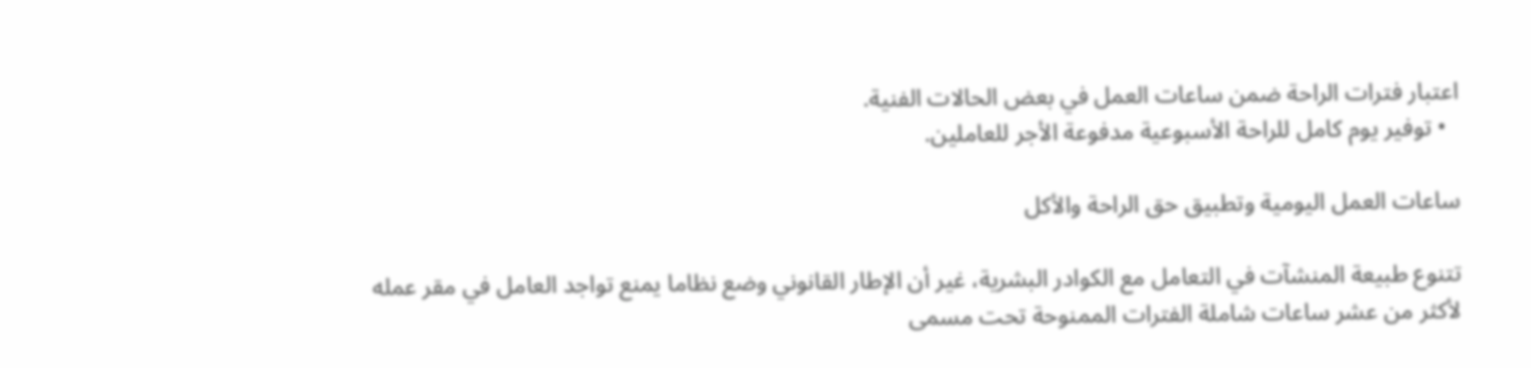اعتبار فترات الراحة ضمن ساعات العمل في بعض الحالات الفنية.
  • توفير يوم كامل للراحة الأسبوعية مدفوعة الأجر للعاملين.

ساعات العمل اليومية وتطبيق حق الراحة والأكل

تتنوع طبيعة المنشآت في التعامل مع الكوادر البشرية، غير أن الإطار القانوني وضع نظاما يمنع تواجد العامل في مقر عمله لأكثر من عشر ساعات شاملة الفترات الممنوحة تحت مسمى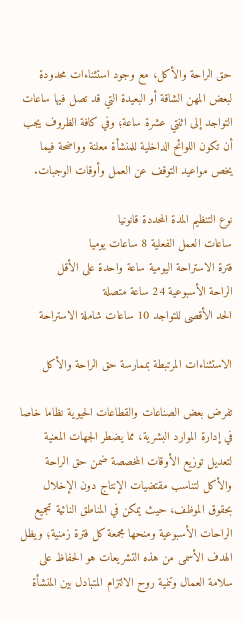حق الراحة والأكل، مع وجود استثناءات محدودة لبعض المهن الشاقة أو البعيدة التي قد تصل فيها ساعات التواجد إلى اثنتي عشرة ساعة؛ وفي كافة الظروف يجب أن تكون اللوائح الداخلية للمنشأة معلنة وواضحة فيما يخص مواعيد التوقف عن العمل وأوقات الوجبات.

نوع التنظيم المدة المحددة قانونيا
ساعات العمل الفعلية 8 ساعات يوميا
فترة الاستراحة اليومية ساعة واحدة على الأقل
الراحة الأسبوعية 24 ساعة متصلة
الحد الأقصى للتواجد 10 ساعات شاملة الاستراحة

الاستثناءات المرتبطة بممارسة حق الراحة والأكل

تفرض بعض الصناعات والقطاعات الحيوية نظاما خاصا في إدارة الموارد البشرية، مما يضطر الجهات المعنية لتعديل توزيع الأوقات المخصصة ضمن حق الراحة والأكل لتناسب مقتضيات الإنتاج دون الإخلال بحقوق الموظف، حيث يمكن في المناطق النائية تجميع الراحات الأسبوعية ومنحها مجمعة كل فترة زمنية؛ ويظل الهدف الأسمى من هذه التشريعات هو الحفاظ على سلامة العمال وتنمية روح الالتزام المتبادل بين المنشأة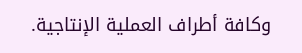وكافة أطراف العملية الإنتاجية.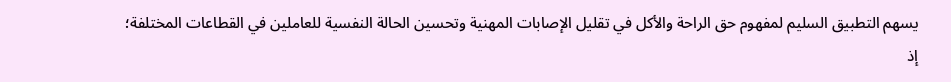يسهم التطبيق السليم لمفهوم حق الراحة والأكل في تقليل الإصابات المهنية وتحسين الحالة النفسية للعاملين في القطاعات المختلفة؛ إذ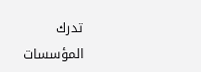تدرك المؤسسات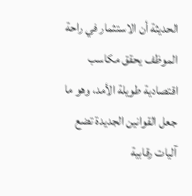الحديثة أن الاستثمار في راحة الموظف يحقق مكاسب اقتصادية طويلة الأمد، وهو ما جعل القوانين الجديدة تضع آليات رقابية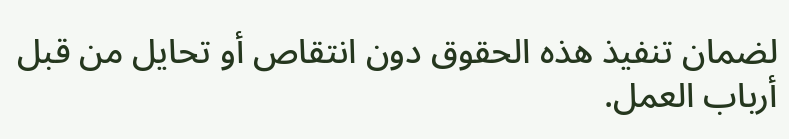لضمان تنفيذ هذه الحقوق دون انتقاص أو تحايل من قبل أرباب العمل.